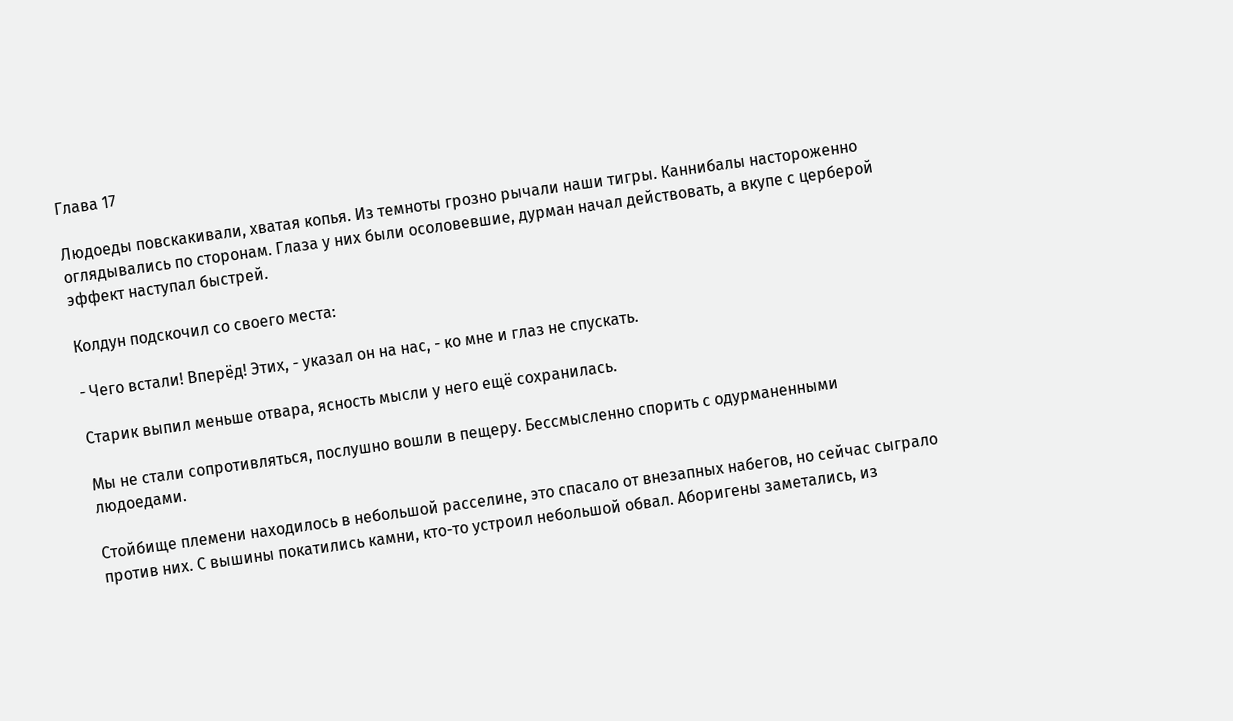Глава 17

Людоеды повскакивали, хватая копья. Из темноты грозно рычали наши тигры. Каннибалы настороженно оглядывались по сторонам. Глаза у них были осоловевшие, дурман начал действовать, а вкупе с церберой эффект наступал быстрей.

Колдун подскочил со своего места:

- Чего встали! Вперёд! Этих, - указал он на нас, - ко мне и глаз не спускать.

Старик выпил меньше отвара, ясность мысли у него ещё сохранилась.

Мы не стали сопротивляться, послушно вошли в пещеру. Бессмысленно спорить с одурманенными людоедами.

Стойбище племени находилось в небольшой расселине, это спасало от внезапных набегов, но сейчас сыграло против них. С вышины покатились камни, кто-то устроил небольшой обвал. Аборигены заметались, из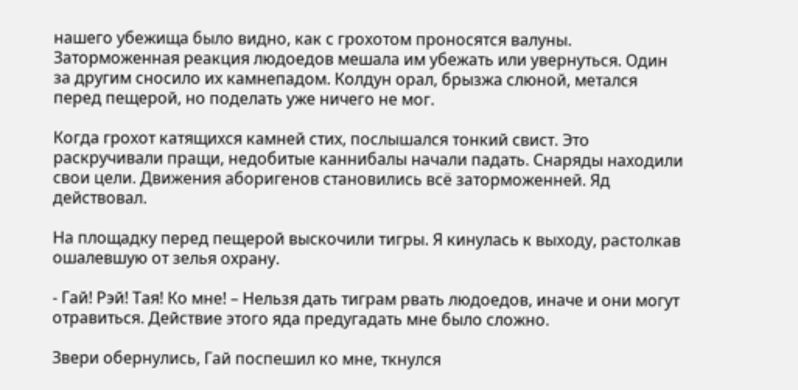нашего убежища было видно, как с грохотом проносятся валуны. Заторможенная реакция людоедов мешала им убежать или увернуться. Один за другим сносило их камнепадом. Колдун орал, брызжа слюной, метался перед пещерой, но поделать уже ничего не мог.

Когда грохот катящихся камней стих, послышался тонкий свист. Это раскручивали пращи, недобитые каннибалы начали падать. Снаряды находили свои цели. Движения аборигенов становились всё заторможенней. Яд действовал.

На площадку перед пещерой выскочили тигры. Я кинулась к выходу, растолкав ошалевшую от зелья охрану.

- Гай! Рэй! Тая! Ко мне! – Нельзя дать тиграм рвать людоедов, иначе и они могут отравиться. Действие этого яда предугадать мне было сложно.

Звери обернулись, Гай поспешил ко мне, ткнулся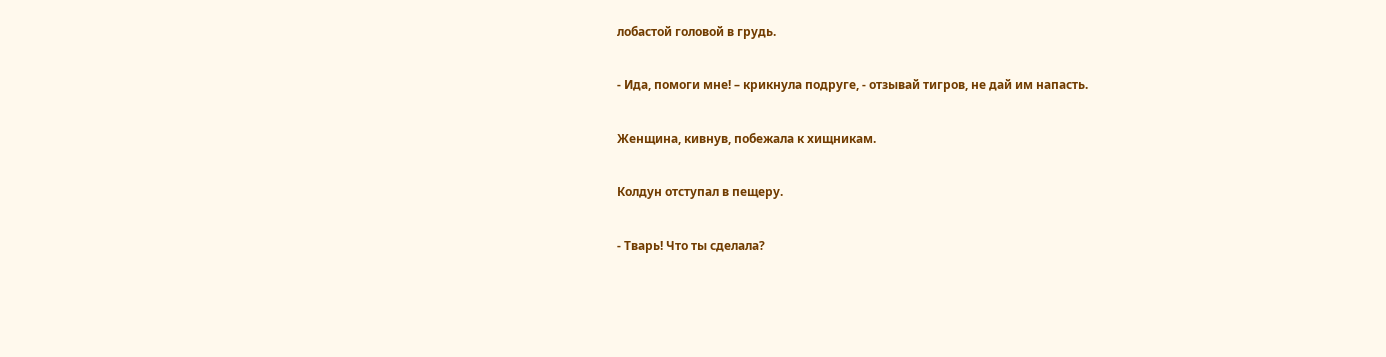лобастой головой в грудь.

- Ида, помоги мне! – крикнула подруге, - отзывай тигров, не дай им напасть.

Женщина, кивнув, побежала к хищникам.

Колдун отступал в пещеру.

- Тварь! Что ты сделала?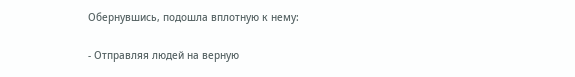Обернувшись, подошла вплотную к нему:

- Отправляя людей на верную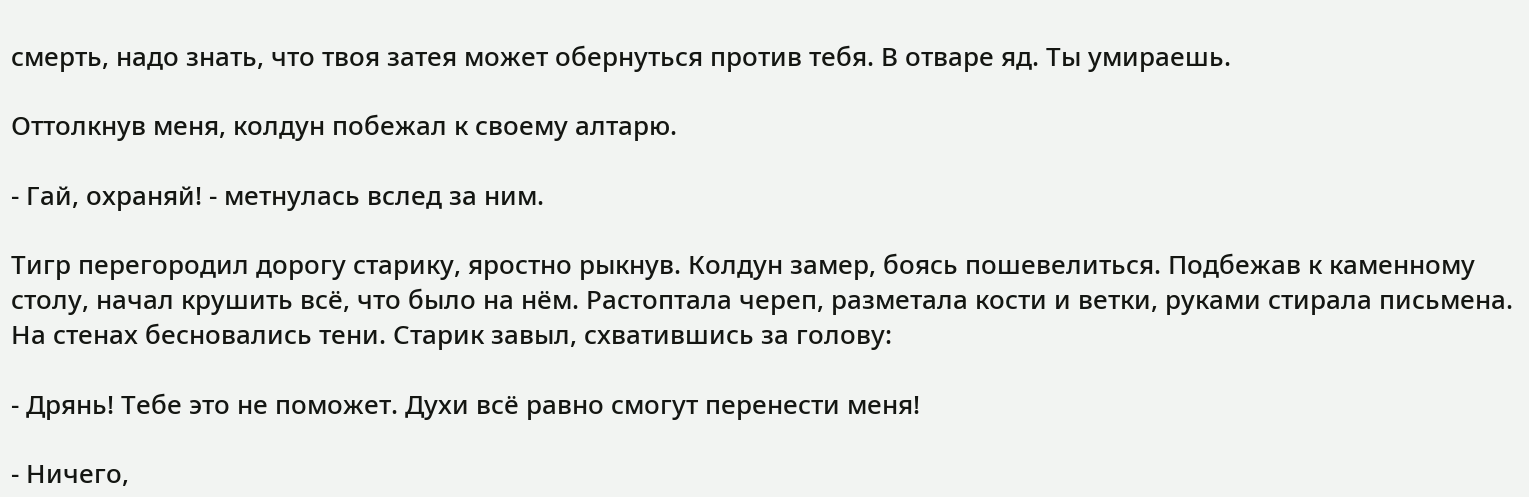смерть, надо знать, что твоя затея может обернуться против тебя. В отваре яд. Ты умираешь.

Оттолкнув меня, колдун побежал к своему алтарю.

- Гай, охраняй! - метнулась вслед за ним.

Тигр перегородил дорогу старику, яростно рыкнув. Колдун замер, боясь пошевелиться. Подбежав к каменному столу, начал крушить всё, что было на нём. Растоптала череп, разметала кости и ветки, руками стирала письмена. На стенах бесновались тени. Старик завыл, схватившись за голову:

- Дрянь! Тебе это не поможет. Духи всё равно смогут перенести меня!

- Ничего,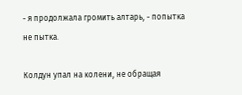- я продолжала громить алтарь, - попытка не пытка.

Колдун упал на колени, не обращая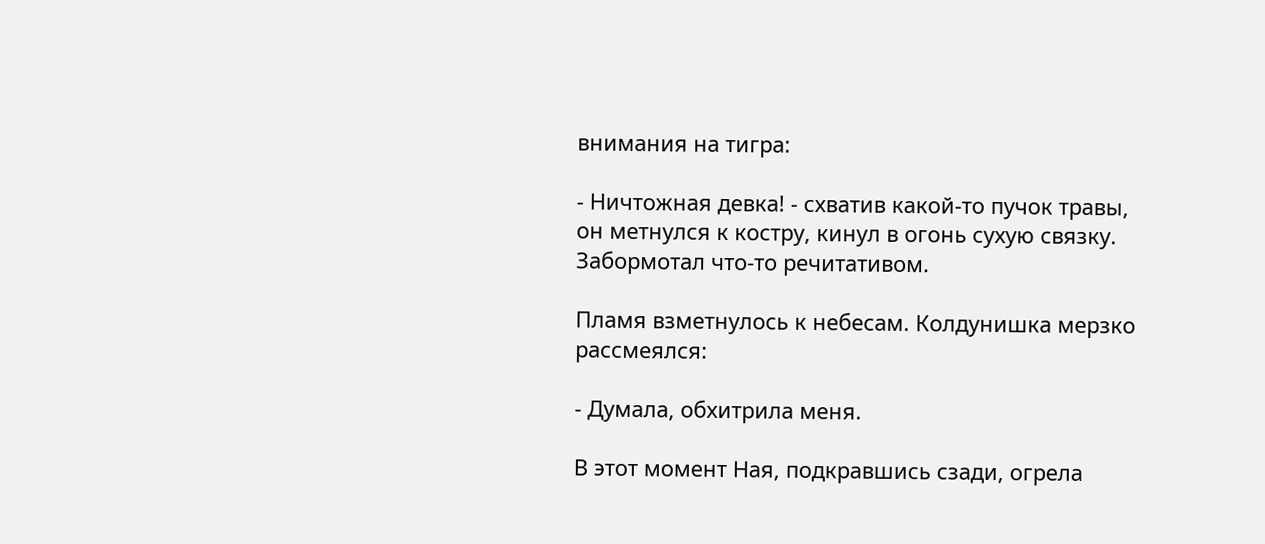внимания на тигра:

- Ничтожная девка! - схватив какой-то пучок травы, он метнулся к костру, кинул в огонь сухую связку. Забормотал что-то речитативом.

Пламя взметнулось к небесам. Колдунишка мерзко рассмеялся:

- Думала, обхитрила меня.

В этот момент Ная, подкравшись сзади, огрела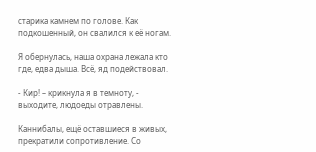старика камнем по голове. Как подкошенный, он свалился к её ногам.

Я обернулась, наша охрана лежала кто где, едва дыша. Всё, яд подействовал.

- Кир! – крикнула я в темноту, - выходите, людоеды отравлены.

Каннибалы, ещё оставшиеся в живых, прекратили сопротивление. Со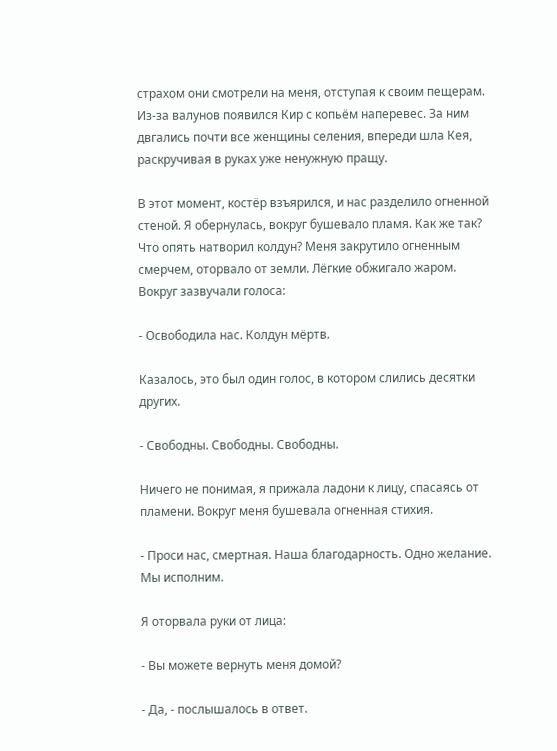страхом они смотрели на меня, отступая к своим пещерам. Из-за валунов появился Кир с копьём наперевес. За ним двгались почти все женщины селения, впереди шла Кея, раскручивая в руках уже ненужную пращу.

В этот момент, костёр взъярился, и нас разделило огненной стеной. Я обернулась, вокруг бушевало пламя. Как же так? Что опять натворил колдун? Меня закрутило огненным смерчем, оторвало от земли. Лёгкие обжигало жаром. Вокруг зазвучали голоса:

- Освободила нас. Колдун мёртв.

Казалось, это был один голос, в котором слились десятки других.

- Свободны. Свободны. Свободны.

Ничего не понимая, я прижала ладони к лицу, спасаясь от пламени. Вокруг меня бушевала огненная стихия.

- Проси нас, смертная. Наша благодарность. Одно желание. Мы исполним.

Я оторвала руки от лица:

- Вы можете вернуть меня домой?

- Да, - послышалось в ответ.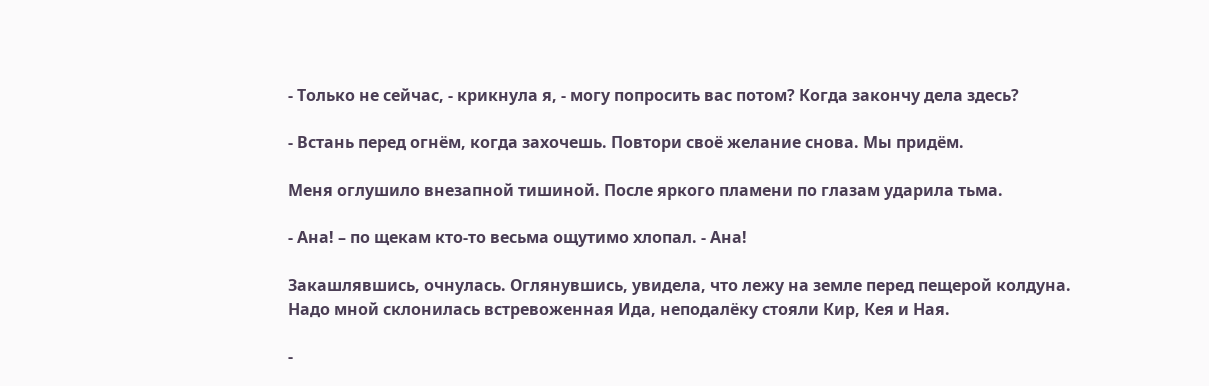- Только не сейчас, - крикнула я, - могу попросить вас потом? Когда закончу дела здесь?

- Встань перед огнём, когда захочешь. Повтори своё желание снова. Мы придём.

Меня оглушило внезапной тишиной. После яркого пламени по глазам ударила тьма.

- Ана! – по щекам кто-то весьма ощутимо хлопал. - Ана!

Закашлявшись, очнулась. Оглянувшись, увидела, что лежу на земле перед пещерой колдуна. Надо мной склонилась встревоженная Ида, неподалёку стояли Кир, Кея и Ная.

-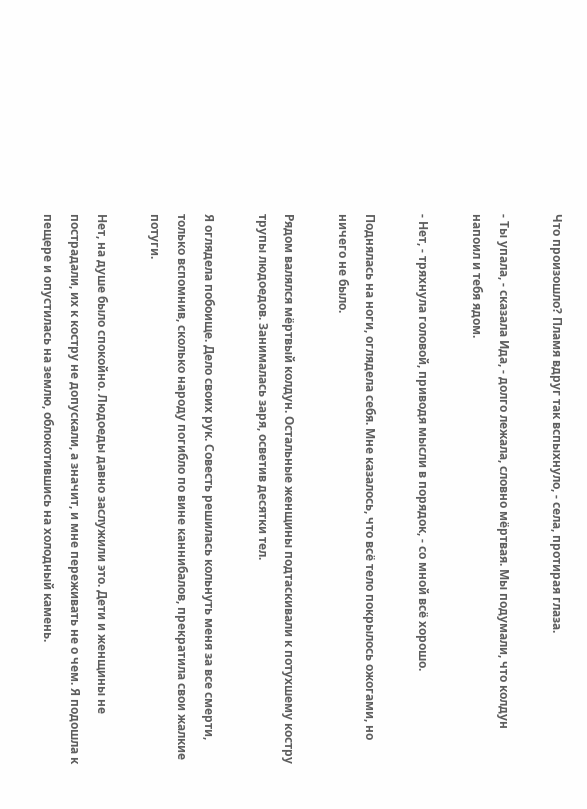Что произошло? Пламя вдруг так вспыхнуло, - села, протирая глаза.

- Ты упала, - сказала Ида, - долго лежала, словно мёртвая. Мы подумали, что колдун напоил и тебя ядом.

- Нет, - тряхнула головой, приводя мысли в порядок, - со мной всё хорошо.

Поднялась на ноги, оглядела себя. Мне казалось, что всё тело покрылось ожогами, но ничего не было.

Рядом валялся мёртвый колдун. Остальные женщины подтаскивали к потухшему костру трупы людоедов. Занималась заря, осветив десятки тел.

Я оглядела побоище. Дело своих рук. Совесть решилась кольнуть меня за все смерти, только вспомнив, сколько народу погибло по вине каннибалов, прекратила свои жалкие потуги.

Нет, на душе было спокойно. Людоеды давно заслужили это. Дети и женщины не пострадали, их к костру не допускали, а значит, и мне переживать не о чем. Я подошла к пещере и опустилась на землю, облокотившись на холодный камень.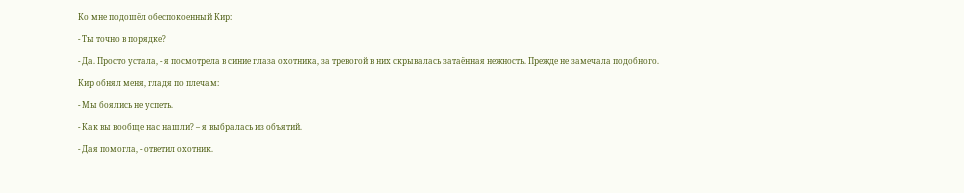Ко мне подошёл обеспокоенный Кир:

- Ты точно в порядке?

- Да. Просто устала, - я посмотрела в синие глаза охотника, за тревогой в них скрывалась затаённая нежность. Прежде не замечала подобного.

Кир обнял меня, гладя по плечам:

- Мы боялись не успеть.

- Как вы вообще нас нашли? – я выбралась из объятий.

- Дая помогла, - ответил охотник.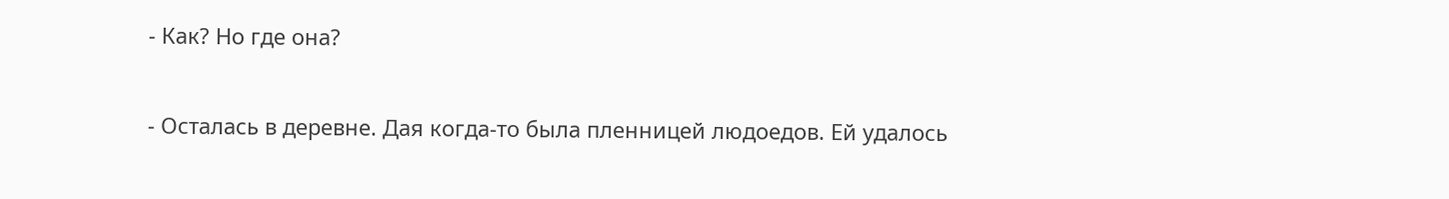- Как? Но где она?

- Осталась в деревне. Дая когда-то была пленницей людоедов. Ей удалось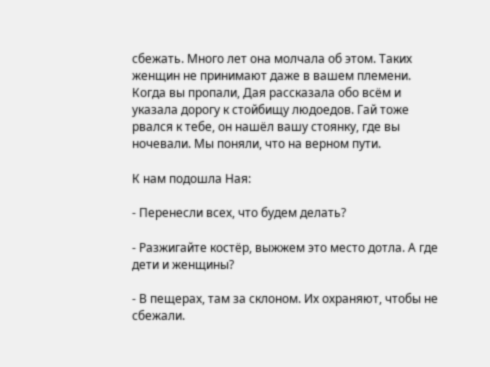сбежать. Много лет она молчала об этом. Таких женщин не принимают даже в вашем племени. Когда вы пропали, Дая рассказала обо всём и указала дорогу к стойбищу людоедов. Гай тоже рвался к тебе, он нашёл вашу стоянку, где вы ночевали. Мы поняли, что на верном пути.

К нам подошла Ная:

- Перенесли всех, что будем делать?

- Разжигайте костёр, выжжем это место дотла. А где дети и женщины?

- В пещерах, там за склоном. Их охраняют, чтобы не сбежали.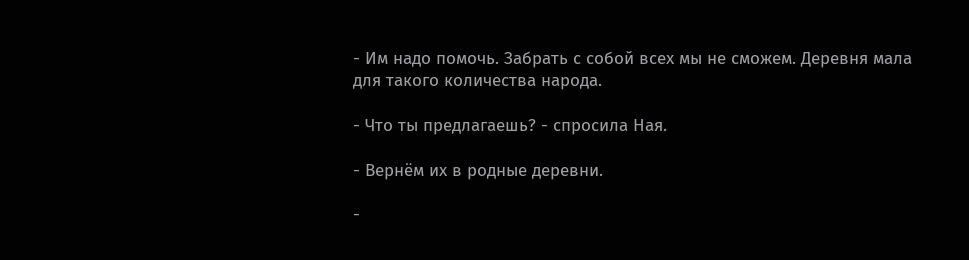- Им надо помочь. Забрать с собой всех мы не сможем. Деревня мала для такого количества народа.

- Что ты предлагаешь? - спросила Ная.

- Вернём их в родные деревни.

-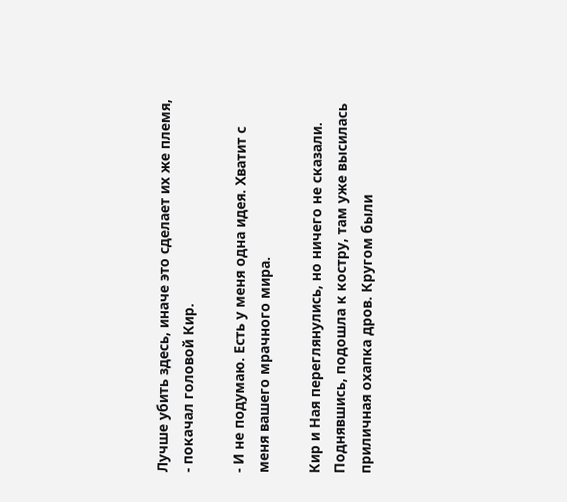Лучше убить здесь, иначе это сделает их же племя, - покачал головой Кир.

- И не подумаю. Есть у меня одна идея. Хватит с меня вашего мрачного мира.

Кир и Ная переглянулись, но ничего не сказали. Поднявшись, подошла к костру, там уже высилась приличная охапка дров. Кругом были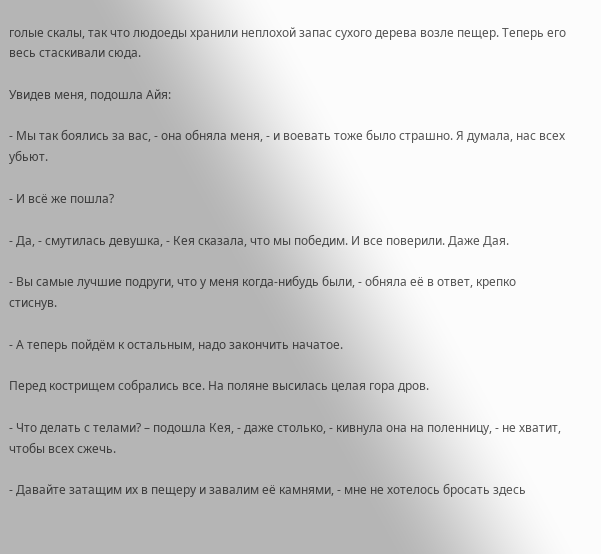голые скалы, так что людоеды хранили неплохой запас сухого дерева возле пещер. Теперь его весь стаскивали сюда.

Увидев меня, подошла Айя:

- Мы так боялись за вас, - она обняла меня, - и воевать тоже было страшно. Я думала, нас всех убьют.

- И всё же пошла?

- Да, - смутилась девушка, - Кея сказала, что мы победим. И все поверили. Даже Дая.

- Вы самые лучшие подруги, что у меня когда-нибудь были, - обняла её в ответ, крепко стиснув.

- А теперь пойдём к остальным, надо закончить начатое.

Перед кострищем собрались все. На поляне высилась целая гора дров.

- Что делать с телами? – подошла Кея, - даже столько, - кивнула она на поленницу, - не хватит, чтобы всех сжечь.

- Давайте затащим их в пещеру и завалим её камнями, - мне не хотелось бросать здесь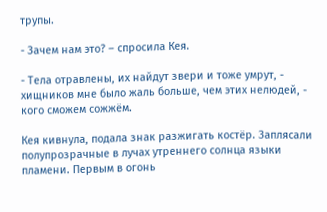трупы.

- Зачем нам это? – спросила Кея.

- Тела отравлены, их найдут звери и тоже умрут, - хищников мне было жаль больше, чем этих нелюдей, - кого сможем сожжём.

Кея кивнула, подала знак разжигать костёр. Заплясали полупрозрачные в лучах утреннего солнца языки пламени. Первым в огонь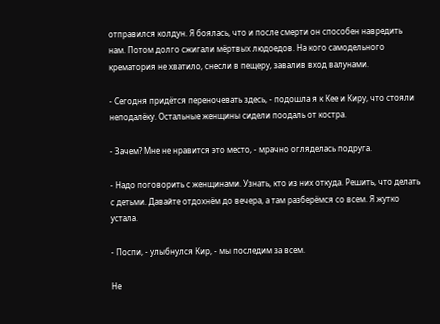отправился колдун. Я боялась, что и после смерти он способен навредить нам. Потом долго сжигали мёртвых людоедов. На кого самодельного крематория не хватило, снесли в пещеру, завалив вход валунами.

- Сегодня придётся переночевать здесь, - подошла я к Кее и Киру, что стояли неподалёку. Остальные женщины сидели поодаль от костра.

- Зачем? Мне не нравится это место, - мрачно огляделась подруга.

- Надо поговорить с женщинами. Узнать, кто из них откуда. Решить, что делать с детьми. Давайте отдохнём до вечера, а там разберёмся со всем. Я жутко устала.

- Поспи, - улыбнулся Кир, - мы последим за всем.

Не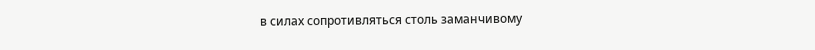в силах сопротивляться столь заманчивому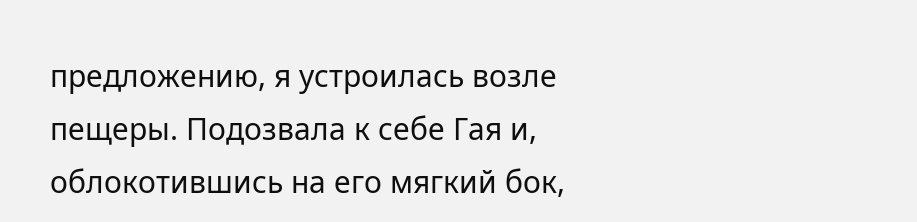предложению, я устроилась возле пещеры. Подозвала к себе Гая и, облокотившись на его мягкий бок,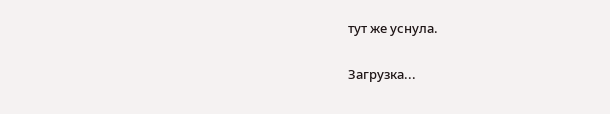тут же уснула.

Загрузка...